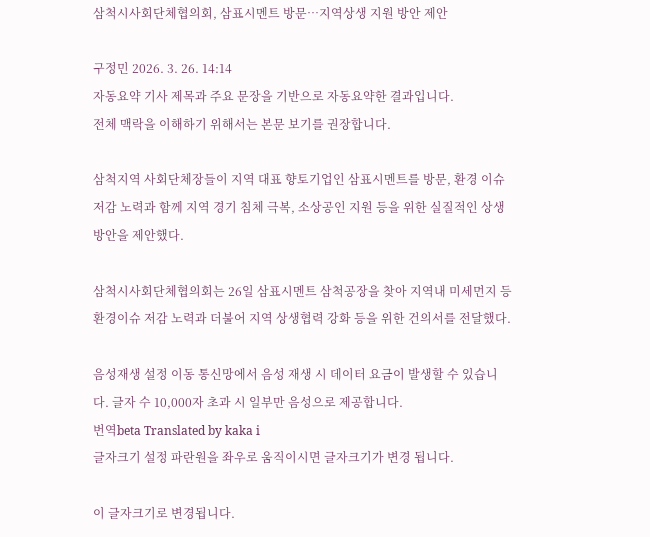삼척시사회단체협의회, 삼표시멘트 방문…지역상생 지원 방안 제안

구정민 2026. 3. 26. 14:14
자동요약 기사 제목과 주요 문장을 기반으로 자동요약한 결과입니다.
전체 맥락을 이해하기 위해서는 본문 보기를 권장합니다.

삼척지역 사회단체장들이 지역 대표 향토기업인 삼표시멘트를 방문, 환경 이슈 저감 노력과 함께 지역 경기 침체 극복, 소상공인 지원 등을 위한 실질적인 상생 방안을 제안했다.

삼척시사회단체협의회는 26일 삼표시멘트 삼척공장을 찾아 지역내 미세먼지 등 환경이슈 저감 노력과 더불어 지역 상생협력 강화 등을 위한 건의서를 전달했다.

음성재생 설정 이동 통신망에서 음성 재생 시 데이터 요금이 발생할 수 있습니다. 글자 수 10,000자 초과 시 일부만 음성으로 제공합니다.
번역beta Translated by kaka i
글자크기 설정 파란원을 좌우로 움직이시면 글자크기가 변경 됩니다.

이 글자크기로 변경됩니다.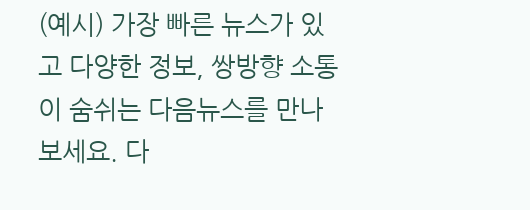(예시) 가장 빠른 뉴스가 있고 다양한 정보, 쌍방향 소통이 숨쉬는 다음뉴스를 만나보세요. 다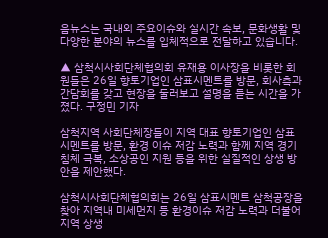음뉴스는 국내외 주요이슈와 실시간 속보, 문화생활 및 다양한 분야의 뉴스를 입체적으로 전달하고 있습니다.

▲ 삼척시사회단체협의회 유재용 이사장을 비롯한 회원들은 26일 향토기업인 삼표시멘트를 방문, 회사측과 간담회를 갖고 현장을 둘러보고 설명을 듣는 시간을 가졌다. 구정민 기자

삼척지역 사회단체장들이 지역 대표 향토기업인 삼표시멘트를 방문, 환경 이슈 저감 노력과 함께 지역 경기 침체 극복, 소상공인 지원 등을 위한 실질적인 상생 방안을 제안했다.

삼척시사회단체협의회는 26일 삼표시멘트 삼척공장을 찾아 지역내 미세먼지 등 환경이슈 저감 노력과 더불어 지역 상생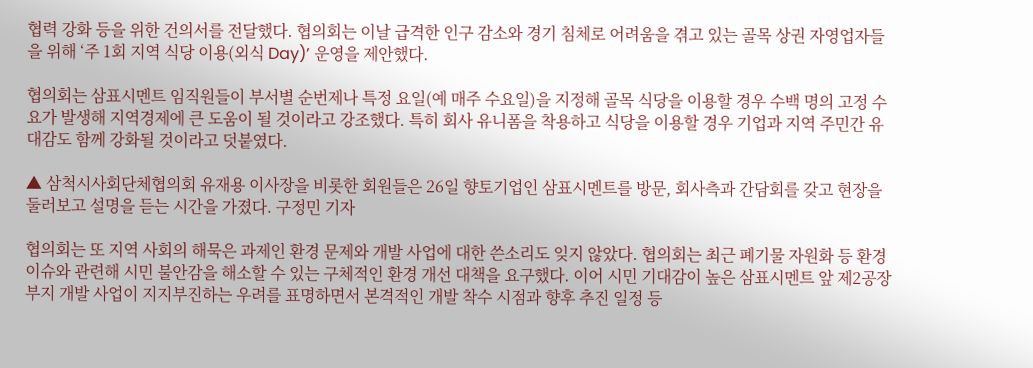협력 강화 등을 위한 건의서를 전달했다. 협의회는 이날 급격한 인구 감소와 경기 침체로 어려움을 겪고 있는 골목 상권 자영업자들을 위해 ‘주 1회 지역 식당 이용(외식 Day)’ 운영을 제안했다.

협의회는 삼표시멘트 임직원들이 부서별 순번제나 특정 요일(예 매주 수요일)을 지정해 골목 식당을 이용할 경우 수백 명의 고정 수요가 발생해 지역경제에 큰 도움이 될 것이라고 강조했다. 특히 회사 유니폼을 착용하고 식당을 이용할 경우 기업과 지역 주민간 유대감도 함께 강화될 것이라고 덧붙였다.

▲ 삼척시사회단체협의회 유재용 이사장을 비롯한 회원들은 26일 향토기업인 삼표시멘트를 방문, 회사측과 간담회를 갖고 현장을 둘러보고 설명을 듣는 시간을 가졌다. 구정민 기자

협의회는 또 지역 사회의 해묵은 과제인 환경 문제와 개발 사업에 대한 쓴소리도 잊지 않았다. 협의회는 최근 폐기물 자원화 등 환경 이슈와 관련해 시민 불안감을 해소할 수 있는 구체적인 환경 개선 대책을 요구했다. 이어 시민 기대감이 높은 삼표시멘트 앞 제2공장 부지 개발 사업이 지지부진하는 우려를 표명하면서 본격적인 개발 착수 시점과 향후 추진 일정 등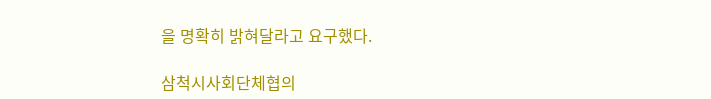을 명확히 밝혀달라고 요구했다.

삼척시사회단체협의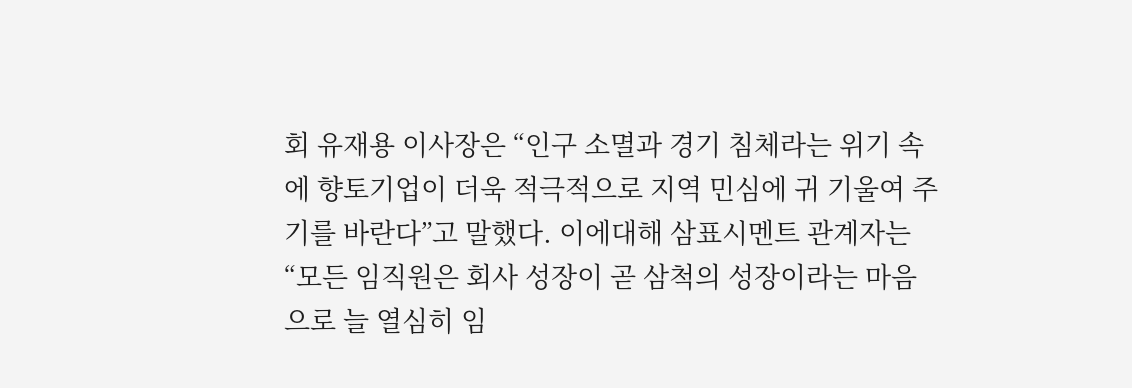회 유재용 이사장은 “인구 소멸과 경기 침체라는 위기 속에 향토기업이 더욱 적극적으로 지역 민심에 귀 기울여 주기를 바란다”고 말했다. 이에대해 삼표시멘트 관계자는 “모든 임직원은 회사 성장이 곧 삼척의 성장이라는 마음으로 늘 열심히 임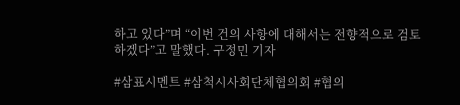하고 있다”며 “이번 건의 사항에 대해서는 전향적으로 검토하겠다”고 말했다. 구정민 기자

#삼표시멘트 #삼척시사회단체협의회 #협의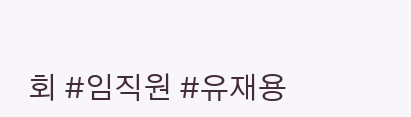회 #임직원 #유재용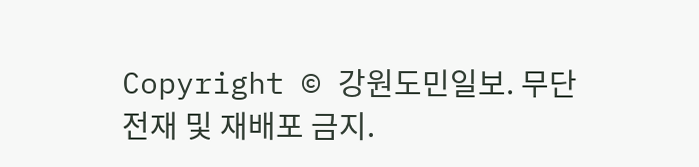Copyright © 강원도민일보. 무단전재 및 재배포 금지.